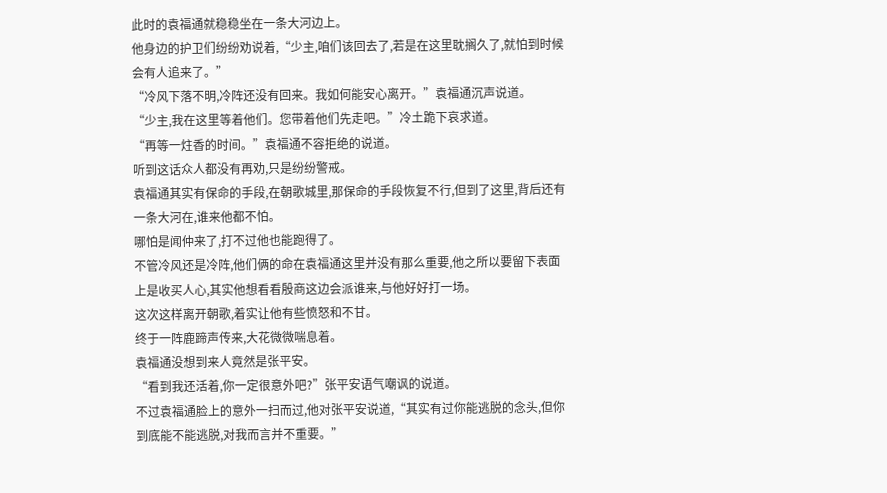此时的袁福通就稳稳坐在一条大河边上。
他身边的护卫们纷纷劝说着,“少主,咱们该回去了,若是在这里耽搁久了,就怕到时候会有人追来了。”
“冷风下落不明,冷阵还没有回来。我如何能安心离开。”袁福通沉声说道。
“少主,我在这里等着他们。您带着他们先走吧。”冷土跪下哀求道。
“再等一炷香的时间。”袁福通不容拒绝的说道。
听到这话众人都没有再劝,只是纷纷警戒。
袁福通其实有保命的手段,在朝歌城里,那保命的手段恢复不行,但到了这里,背后还有一条大河在,谁来他都不怕。
哪怕是闻仲来了,打不过他也能跑得了。
不管冷风还是冷阵,他们俩的命在袁福通这里并没有那么重要,他之所以要留下表面上是收买人心,其实他想看看殷商这边会派谁来,与他好好打一场。
这次这样离开朝歌,着实让他有些愤怒和不甘。
终于一阵鹿蹄声传来,大花微微喘息着。
袁福通没想到来人竟然是张平安。
“看到我还活着,你一定很意外吧?”张平安语气嘲讽的说道。
不过袁福通脸上的意外一扫而过,他对张平安说道,“其实有过你能逃脱的念头,但你到底能不能逃脱,对我而言并不重要。”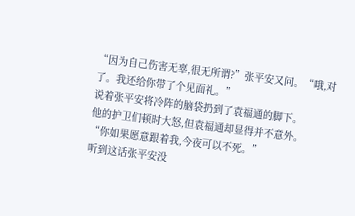“因为自己伤害无辜,很无所谓?”张平安又问。“哦,对了。我还给你带了个见面礼。”
说着张平安将冷阵的脑袋扔到了袁福通的脚下。
他的护卫们顿时大怒,但袁福通却显得并不意外。
“你如果愿意跟着我,今夜可以不死。”
听到这话张平安没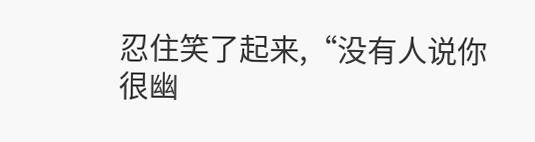忍住笑了起来,“没有人说你很幽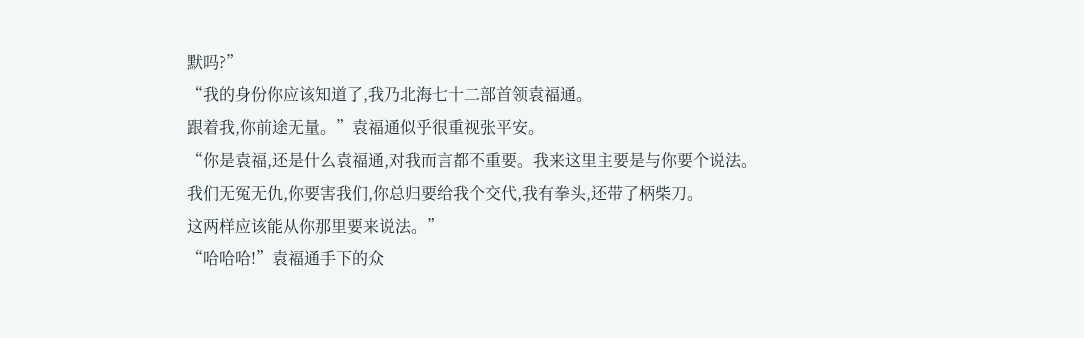默吗?”
“我的身份你应该知道了,我乃北海七十二部首领袁福通。
跟着我,你前途无量。”袁福通似乎很重视张平安。
“你是袁福,还是什么袁福通,对我而言都不重要。我来这里主要是与你要个说法。
我们无冤无仇,你要害我们,你总归要给我个交代,我有拳头,还带了柄柴刀。
这两样应该能从你那里要来说法。”
“哈哈哈!”袁福通手下的众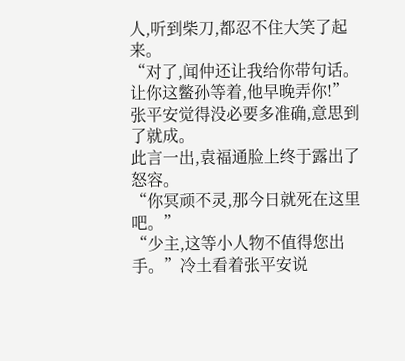人,听到柴刀,都忍不住大笑了起来。
“对了,闻仲还让我给你带句话。
让你这鳖孙等着,他早晚弄你!”张平安觉得没必要多准确,意思到了就成。
此言一出,袁福通脸上终于露出了怒容。
“你冥顽不灵,那今日就死在这里吧。”
“少主,这等小人物不值得您出手。”冷土看着张平安说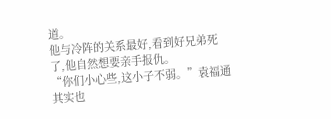道。
他与冷阵的关系最好,看到好兄弟死了,他自然想要亲手报仇。
“你们小心些,这小子不弱。”袁福通其实也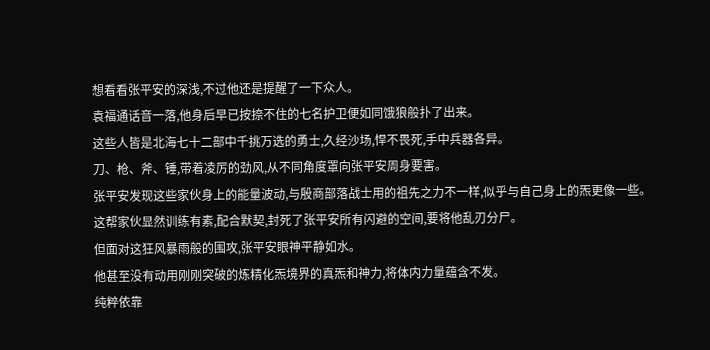想看看张平安的深浅,不过他还是提醒了一下众人。
袁福通话音一落,他身后早已按捺不住的七名护卫便如同饿狼般扑了出来。
这些人皆是北海七十二部中千挑万选的勇士,久经沙场,悍不畏死,手中兵器各异。
刀、枪、斧、锤,带着凌厉的劲风,从不同角度罩向张平安周身要害。
张平安发现这些家伙身上的能量波动,与殷商部落战士用的祖先之力不一样,似乎与自己身上的炁更像一些。
这帮家伙显然训练有素,配合默契,封死了张平安所有闪避的空间,要将他乱刃分尸。
但面对这狂风暴雨般的围攻,张平安眼神平静如水。
他甚至没有动用刚刚突破的炼精化炁境界的真炁和神力,将体内力量蕴含不发。
纯粹依靠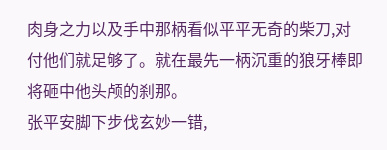肉身之力以及手中那柄看似平平无奇的柴刀,对付他们就足够了。就在最先一柄沉重的狼牙棒即将砸中他头颅的刹那。
张平安脚下步伐玄妙一错,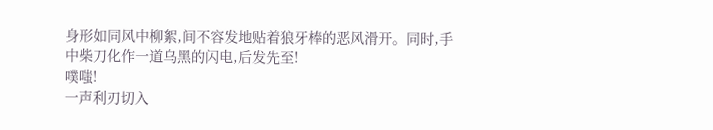身形如同风中柳絮,间不容发地贴着狼牙棒的恶风滑开。同时,手中柴刀化作一道乌黑的闪电,后发先至!
噗嗤!
一声利刃切入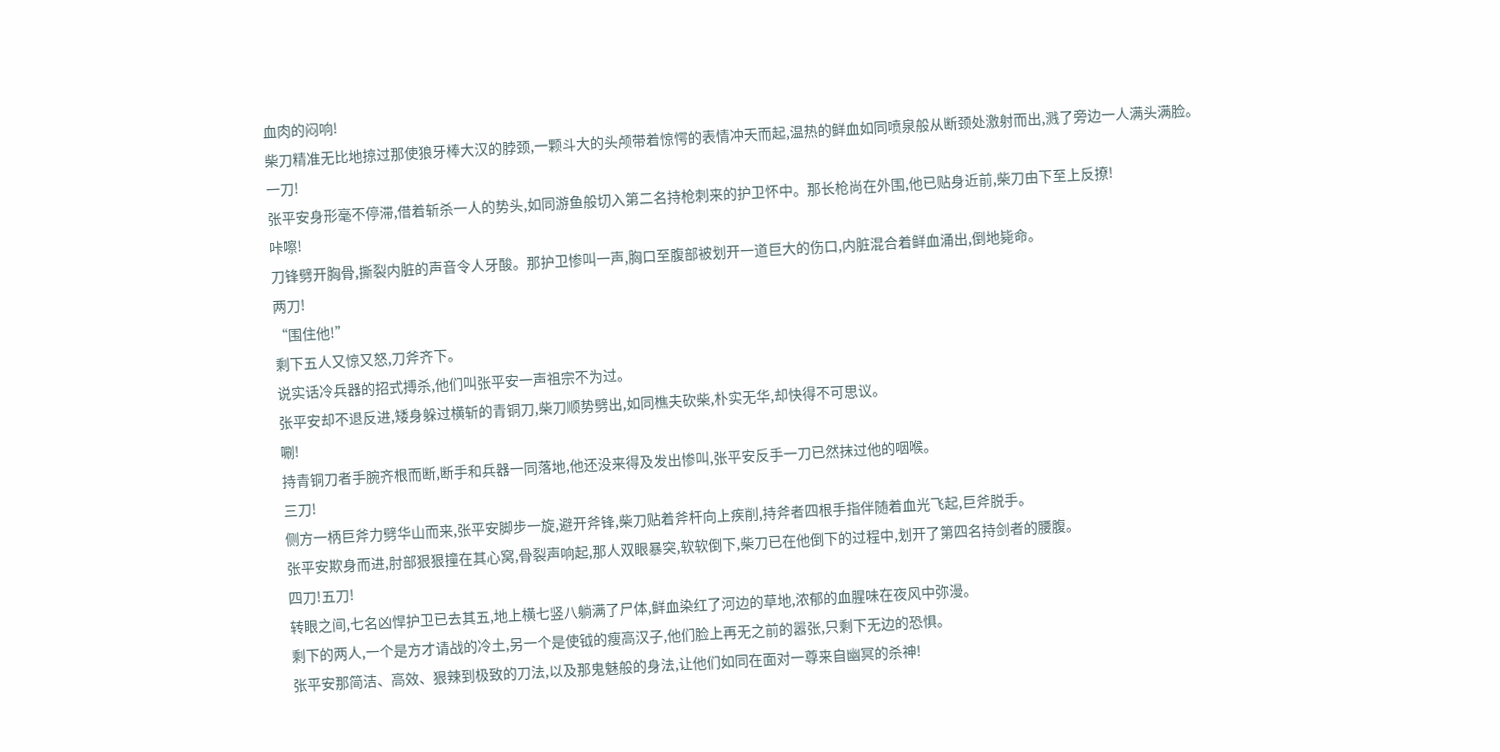血肉的闷响!
柴刀精准无比地掠过那使狼牙棒大汉的脖颈,一颗斗大的头颅带着惊愕的表情冲天而起,温热的鲜血如同喷泉般从断颈处激射而出,溅了旁边一人满头满脸。
一刀!
张平安身形毫不停滞,借着斩杀一人的势头,如同游鱼般切入第二名持枪刺来的护卫怀中。那长枪尚在外围,他已贴身近前,柴刀由下至上反撩!
咔嚓!
刀锋劈开胸骨,撕裂内脏的声音令人牙酸。那护卫惨叫一声,胸口至腹部被划开一道巨大的伤口,内脏混合着鲜血涌出,倒地毙命。
两刀!
“围住他!”
剩下五人又惊又怒,刀斧齐下。
说实话冷兵器的招式搏杀,他们叫张平安一声祖宗不为过。
张平安却不退反进,矮身躲过横斩的青铜刀,柴刀顺势劈出,如同樵夫砍柴,朴实无华,却快得不可思议。
唰!
持青铜刀者手腕齐根而断,断手和兵器一同落地,他还没来得及发出惨叫,张平安反手一刀已然抹过他的咽喉。
三刀!
侧方一柄巨斧力劈华山而来,张平安脚步一旋,避开斧锋,柴刀贴着斧杆向上疾削,持斧者四根手指伴随着血光飞起,巨斧脱手。
张平安欺身而进,肘部狠狠撞在其心窝,骨裂声响起,那人双眼暴突,软软倒下,柴刀已在他倒下的过程中,划开了第四名持剑者的腰腹。
四刀!五刀!
转眼之间,七名凶悍护卫已去其五,地上横七竖八躺满了尸体,鲜血染红了河边的草地,浓郁的血腥味在夜风中弥漫。
剩下的两人,一个是方才请战的冷土,另一个是使钺的瘦高汉子,他们脸上再无之前的嚣张,只剩下无边的恐惧。
张平安那简洁、高效、狠辣到极致的刀法,以及那鬼魅般的身法,让他们如同在面对一尊来自幽冥的杀神!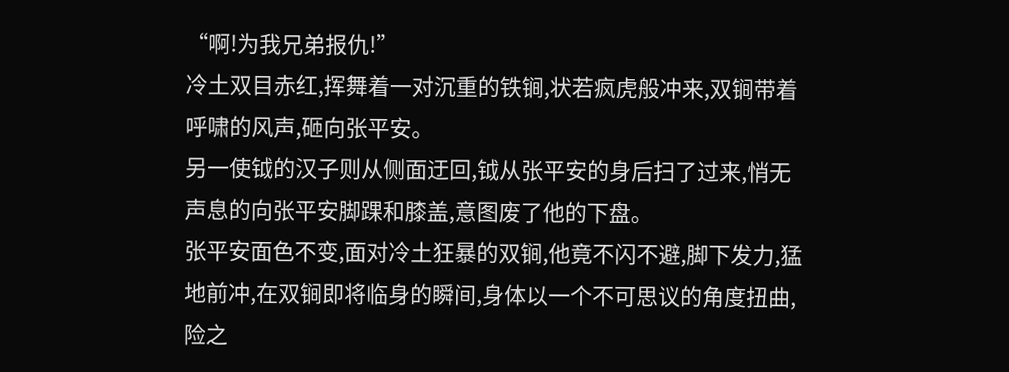“啊!为我兄弟报仇!”
冷土双目赤红,挥舞着一对沉重的铁锏,状若疯虎般冲来,双锏带着呼啸的风声,砸向张平安。
另一使钺的汉子则从侧面迂回,钺从张平安的身后扫了过来,悄无声息的向张平安脚踝和膝盖,意图废了他的下盘。
张平安面色不变,面对冷土狂暴的双锏,他竟不闪不避,脚下发力,猛地前冲,在双锏即将临身的瞬间,身体以一个不可思议的角度扭曲,险之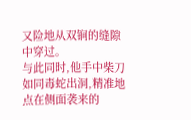又险地从双锏的缝隙中穿过。
与此同时,他手中柴刀如同毒蛇出洞,精准地点在侧面袭来的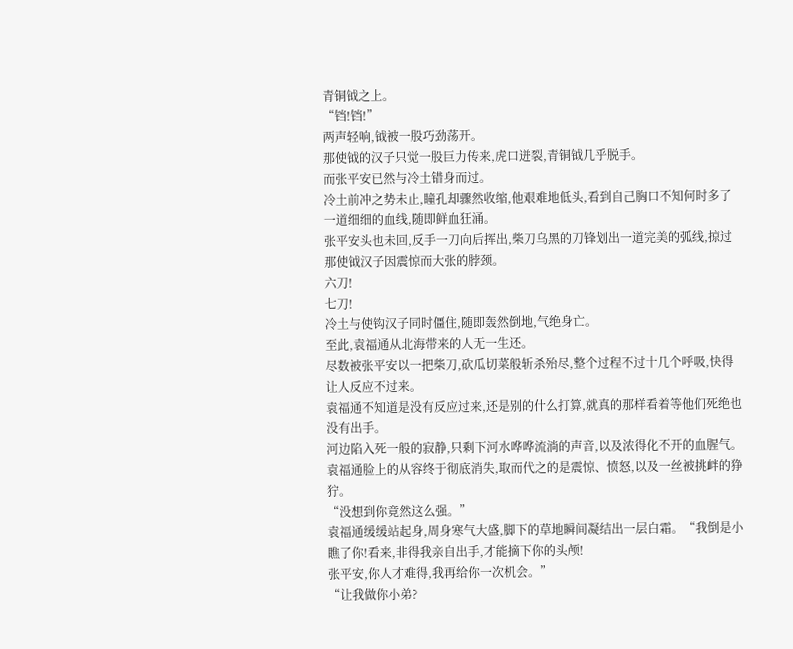青铜钺之上。
“铛!铛!”
两声轻响,钺被一股巧劲荡开。
那使钺的汉子只觉一股巨力传来,虎口迸裂,青铜钺几乎脱手。
而张平安已然与冷土错身而过。
冷土前冲之势未止,瞳孔却骤然收缩,他艰难地低头,看到自己胸口不知何时多了一道细细的血线,随即鲜血狂涌。
张平安头也未回,反手一刀向后挥出,柴刀乌黑的刀锋划出一道完美的弧线,掠过那使钺汉子因震惊而大张的脖颈。
六刀!
七刀!
冷土与使钩汉子同时僵住,随即轰然倒地,气绝身亡。
至此,袁福通从北海带来的人无一生还。
尽数被张平安以一把柴刀,砍瓜切菜般斩杀殆尽,整个过程不过十几个呼吸,快得让人反应不过来。
袁福通不知道是没有反应过来,还是别的什么打算,就真的那样看着等他们死绝也没有出手。
河边陷入死一般的寂静,只剩下河水哗哗流淌的声音,以及浓得化不开的血腥气。
袁福通脸上的从容终于彻底消失,取而代之的是震惊、愤怒,以及一丝被挑衅的狰狞。
“没想到你竟然这么强。”
袁福通缓缓站起身,周身寒气大盛,脚下的草地瞬间凝结出一层白霜。“我倒是小瞧了你!看来,非得我亲自出手,才能摘下你的头颅!
张平安,你人才难得,我再给你一次机会。”
“让我做你小弟?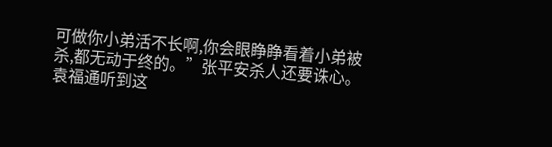可做你小弟活不长啊,你会眼睁睁看着小弟被杀,都无动于终的。”张平安杀人还要诛心。
袁福通听到这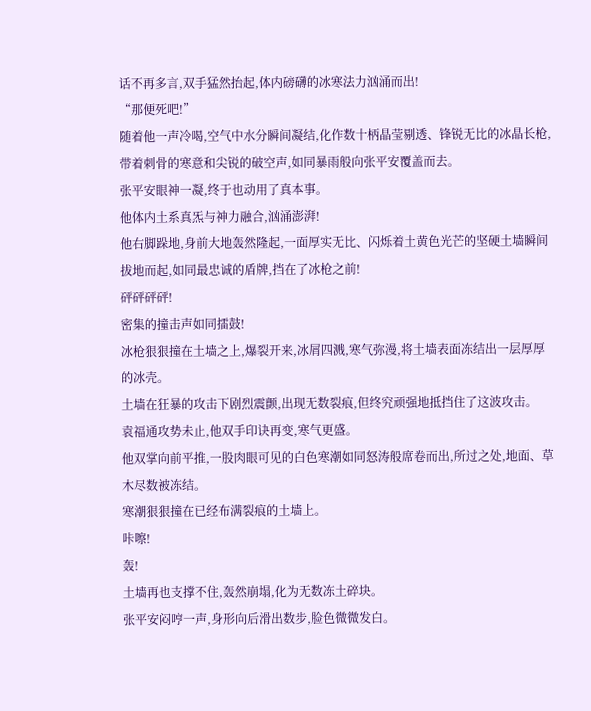话不再多言,双手猛然抬起,体内磅礴的冰寒法力汹涌而出!
“那便死吧!”
随着他一声冷喝,空气中水分瞬间凝结,化作数十柄晶莹剔透、锋锐无比的冰晶长枪,带着刺骨的寒意和尖锐的破空声,如同暴雨般向张平安覆盖而去。
张平安眼神一凝,终于也动用了真本事。
他体内土系真炁与神力融合,汹涌澎湃!
他右脚跺地,身前大地轰然隆起,一面厚实无比、闪烁着土黄色光芒的坚硬土墙瞬间拔地而起,如同最忠诚的盾牌,挡在了冰枪之前!
砰砰砰砰!
密集的撞击声如同擂鼓!
冰枪狠狠撞在土墙之上,爆裂开来,冰屑四溅,寒气弥漫,将土墙表面冻结出一层厚厚的冰壳。
土墙在狂暴的攻击下剧烈震颤,出现无数裂痕,但终究顽强地抵挡住了这波攻击。
袁福通攻势未止,他双手印诀再变,寒气更盛。
他双掌向前平推,一股肉眼可见的白色寒潮如同怒涛般席卷而出,所过之处,地面、草木尽数被冻结。
寒潮狠狠撞在已经布满裂痕的土墙上。
咔嚓!
轰!
土墙再也支撑不住,轰然崩塌,化为无数冻土碎块。
张平安闷哼一声,身形向后滑出数步,脸色微微发白。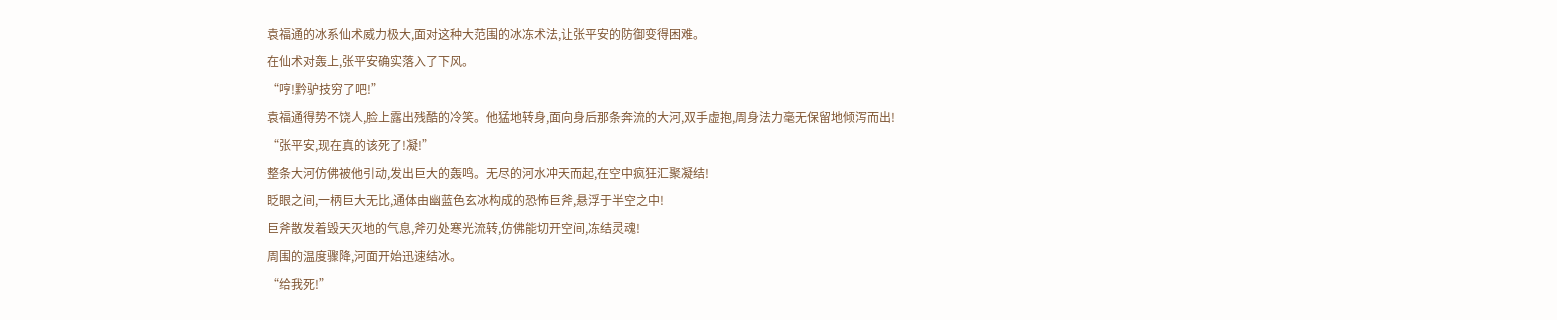袁福通的冰系仙术威力极大,面对这种大范围的冰冻术法,让张平安的防御变得困难。
在仙术对轰上,张平安确实落入了下风。
“哼!黔驴技穷了吧!”
袁福通得势不饶人,脸上露出残酷的冷笑。他猛地转身,面向身后那条奔流的大河,双手虚抱,周身法力毫无保留地倾泻而出!
“张平安,现在真的该死了!凝!”
整条大河仿佛被他引动,发出巨大的轰鸣。无尽的河水冲天而起,在空中疯狂汇聚凝结!
眨眼之间,一柄巨大无比,通体由幽蓝色玄冰构成的恐怖巨斧,悬浮于半空之中!
巨斧散发着毁天灭地的气息,斧刃处寒光流转,仿佛能切开空间,冻结灵魂!
周围的温度骤降,河面开始迅速结冰。
“给我死!”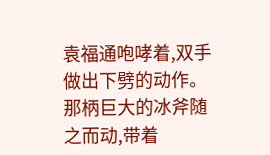袁福通咆哮着,双手做出下劈的动作。
那柄巨大的冰斧随之而动,带着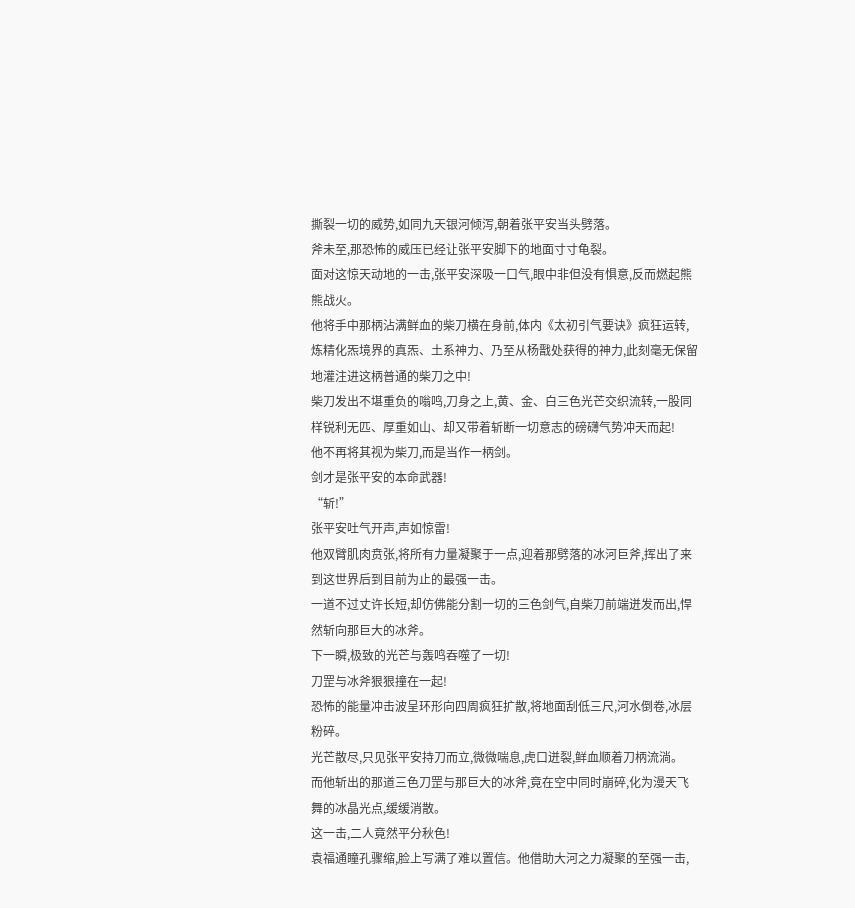撕裂一切的威势,如同九天银河倾泻,朝着张平安当头劈落。
斧未至,那恐怖的威压已经让张平安脚下的地面寸寸龟裂。
面对这惊天动地的一击,张平安深吸一口气,眼中非但没有惧意,反而燃起熊熊战火。
他将手中那柄沾满鲜血的柴刀横在身前,体内《太初引气要诀》疯狂运转,炼精化炁境界的真炁、土系神力、乃至从杨戬处获得的神力,此刻毫无保留地灌注进这柄普通的柴刀之中!
柴刀发出不堪重负的嗡鸣,刀身之上,黄、金、白三色光芒交织流转,一股同样锐利无匹、厚重如山、却又带着斩断一切意志的磅礴气势冲天而起!
他不再将其视为柴刀,而是当作一柄剑。
剑才是张平安的本命武器!
“斩!”
张平安吐气开声,声如惊雷!
他双臂肌肉贲张,将所有力量凝聚于一点,迎着那劈落的冰河巨斧,挥出了来到这世界后到目前为止的最强一击。
一道不过丈许长短,却仿佛能分割一切的三色剑气,自柴刀前端迸发而出,悍然斩向那巨大的冰斧。
下一瞬,极致的光芒与轰鸣吞噬了一切!
刀罡与冰斧狠狠撞在一起!
恐怖的能量冲击波呈环形向四周疯狂扩散,将地面刮低三尺,河水倒卷,冰层粉碎。
光芒散尽,只见张平安持刀而立,微微喘息,虎口迸裂,鲜血顺着刀柄流淌。
而他斩出的那道三色刀罡与那巨大的冰斧,竟在空中同时崩碎,化为漫天飞舞的冰晶光点,缓缓消散。
这一击,二人竟然平分秋色!
袁福通瞳孔骤缩,脸上写满了难以置信。他借助大河之力凝聚的至强一击,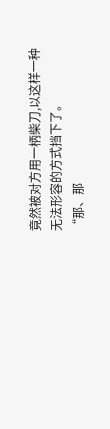竟然被对方用一柄柴刀,以这样一种无法形容的方式挡下了。
“那、那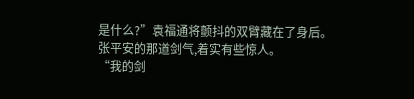是什么?”袁福通将颤抖的双臂藏在了身后。
张平安的那道剑气,着实有些惊人。
“我的剑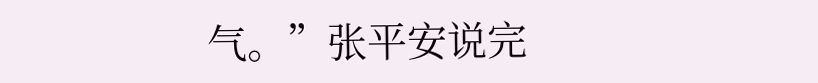气。”张平安说完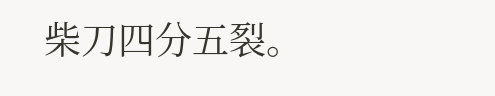柴刀四分五裂。